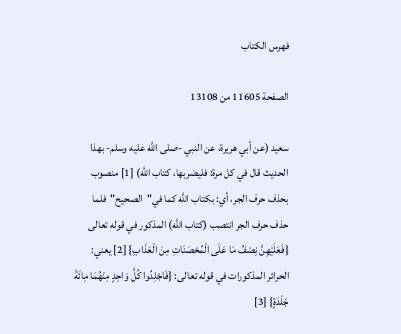فهرس الكتاب

الصفحة 11605 من 13108

سعيد (عن أبي هريرة، عن النبي -صلى اللَّه عليه وسلم- بهذا الحديث قال في كل مرة: فليضربها، كتاب اللَّه) [1] منصوب بحذف حرف الجر، أي: بكتاب اللَّه كما في"الصحيح"فلما حذف حرف الجر انتصب (كتاب اللَّه) المذكور في قوله تعالى {فَعَلَيْهِنَّ نِصْفُ مَا عَلَى الْمُحْصَنَاتِ مِنَ الْعَذَابِ} [2] يعني: الحرائر المذكورات في قوله تعالى: {فَاجْلِدُوا كُلَّ وَاحِدٍ مِنْهُمَا مِائَةَ جَلْدَةٍ} [3]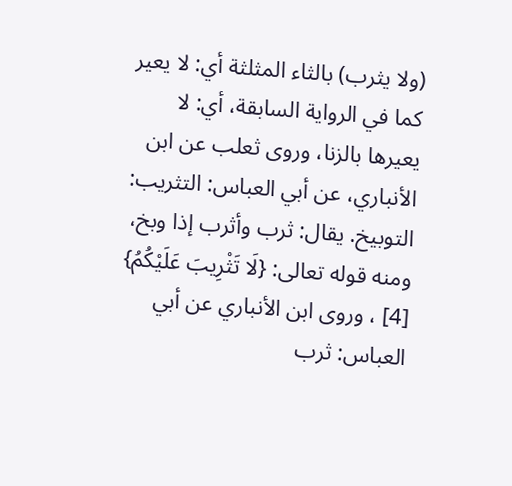(ولا يثرب) بالثاء المثلثة أي: لا يعير كما في الرواية السابقة، أي: لا يعيرها بالزنا، وروى ثعلب عن ابن الأنباري، عن أبي العباس: التثريب: التوبيخ. يقال: ثرب وأثرب إذا وبخ، ومنه قوله تعالى: {لَا تَثْرِيبَ عَلَيْكُمُ} [4] ، وروى ابن الأنباري عن أبي العباس: ثرب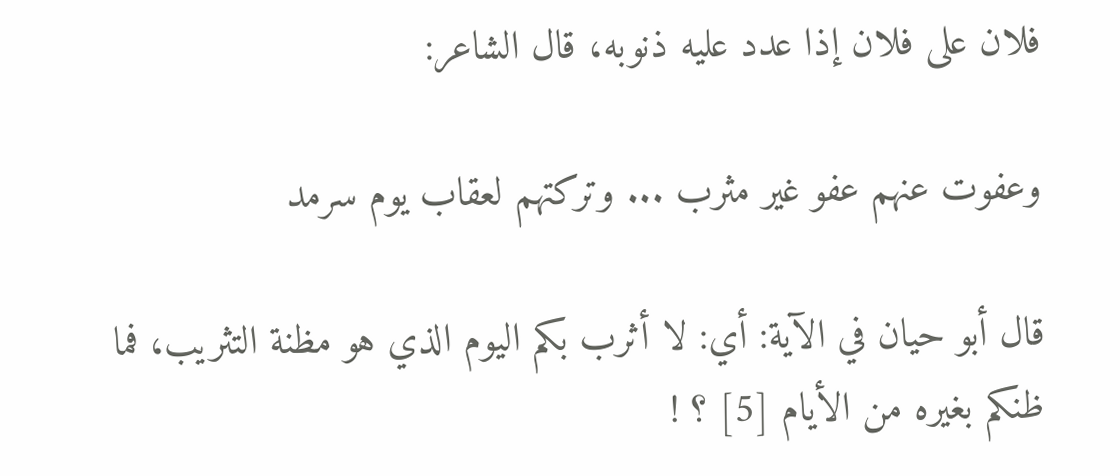فلان على فلان إذا عدد عليه ذنوبه، قال الشاعر:

وعفوت عنهم عفو غير مثرب ... وتركتهم لعقاب يوم سرمد

قال أبو حيان في الآية: أي: لا أثرب بكم اليوم الذي هو مظنة التثريب، فما ظنكم بغيره من الأيام [5] ؟ !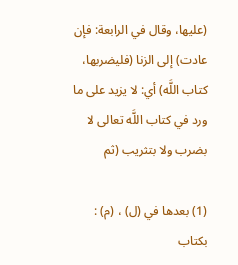(عليها، وقال في الرابعة: فإن عادت) إلى الزنا (فليضربها، كتاب اللَّه) أي: لا يزيد على ما ورد في كتاب اللَّه تعالى لا بضرب ولا بتثريب (ثم

(1) بعدها في (ل) ، (م) : بكتاب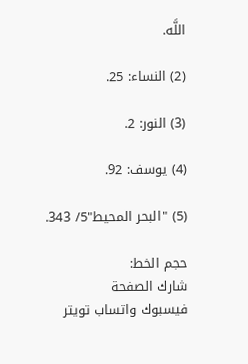اللَّه.

(2) النساء: 25.

(3) النور: 2.

(4) يوسف: 92.

(5) "البحر المحيط"5/ 343.

حجم الخط:
شارك الصفحة
فيسبوك واتساب تويتر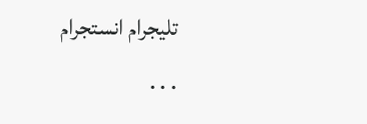تليجرام انستجرام
. . .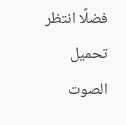فضلًا انتظر تحميل الصوت